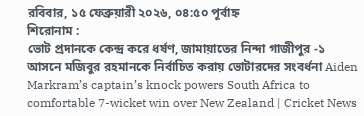রবিবার, ১৫ ফেব্রুয়ারী ২০২৬, ০৪:৫০ পূর্বাহ্ন
শিরোনাম :
ভোট প্রদানকে কেন্দ্র করে ধর্ষণ, জামায়াতের নিন্দা গাজীপুর -১ আসনে মজিবুর রহমানকে নির্বাচিত করায় ভোটারদের সংবর্ধনা Aiden Markram’s captain’s knock powers South Africa to comfortable 7-wicket win over New Zealand | Cricket News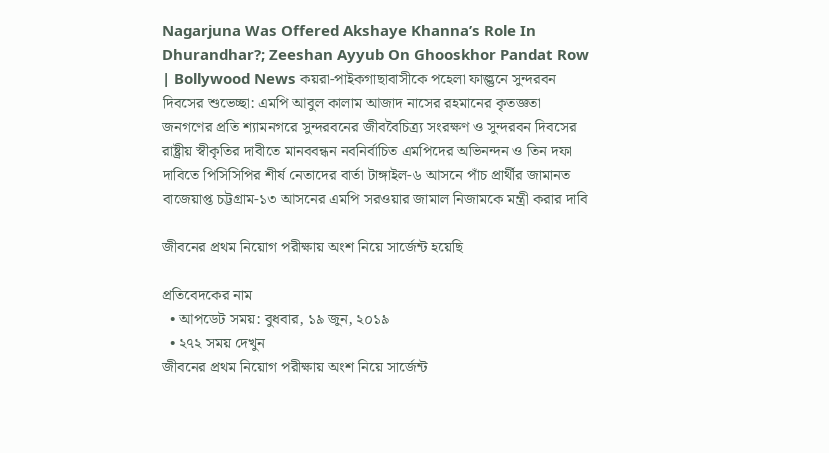Nagarjuna Was Offered Akshaye Khanna’s Role In Dhurandhar?; Zeeshan Ayyub On Ghooskhor Pandat Row | Bollywood News কয়রা-পাইকগাছাবাসীকে পহেলা ফাল্গুনে সুন্দরবন দিবসের শুভেচ্ছা: এমপি আবুল কালাম আজাদ নাসের রহমানের কৃতজ্ঞতা জনগণের প্রতি শ্যামনগরে সুন্দরবনের জীববৈচিত্র্য সংরক্ষণ ও সুন্দরবন দিবসের রাষ্ট্রীয় স্বীকৃতির দাবীতে মানববন্ধন নবনির্বাচিত এমপিদের অভিনন্দন ও তিন দফা দাবিতে পিসিসিপির শীর্ষ নেতাদের বার্তা টাঙ্গাইল-৬ আসনে পাঁচ প্রার্থীর জামানত বাজেয়াপ্ত চট্টগ্রাম-১৩ আসনের এমপি সরওয়ার জামাল নিজামকে মন্ত্রী করার দাবি

জীবনের প্রথম নিয়োগ পরীক্ষায় অংশ নিয়ে সার্জেন্ট হয়েছি

প্রতিবেদকের নাম
  • আপডেট সময়: বুধবার, ১৯ জুন, ২০১৯
  • ২৭২ সময় দেখুন
জীবনের প্রথম নিয়োগ পরীক্ষায় অংশ নিয়ে সার্জেন্ট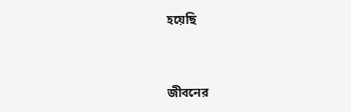হয়েছি


জীবনের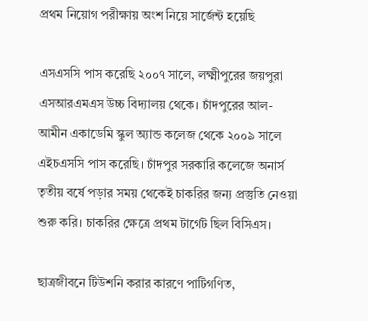প্রথম নিয়োগ পরীক্ষায় অংশ নিয়ে সার্জেন্ট হয়েছি

এসএসসি পাস করেছি ২০০৭ সালে, লক্ষ্মীপুরের জয়পুরা এসআরএমএস উচ্চ বিদ্যালয় থেকে। চাঁদপুরের আল-আমীন একাডেমি স্কুল অ্যান্ড কলেজ থেকে ২০০৯ সালে এইচএসসি পাস করেছি। চাঁদপুর সরকারি কলেজে অনার্স তৃতীয় বর্ষে পড়ার সময় থেকেই চাকরির জন্য প্রস্তুতি নেওয়া শুরু করি। চাকরির ক্ষেত্রে প্রথম টার্গেট ছিল বিসিএস।

ছাত্রজীবনে টিউশনি করার কারণে পাটিগণিত,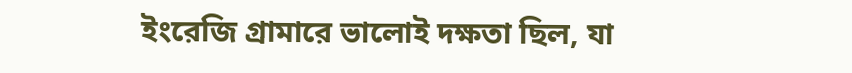ইংরেজি গ্রামারে ভালোই দক্ষতা ছিল, যা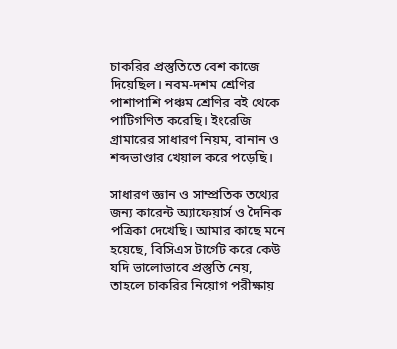চাকরির প্রস্তুতিতে বেশ কাজে দিয়েছিল। নবম-দশম শ্রেণির পাশাপাশি পঞ্চম শ্রেণির বই থেকে পাটিগণিত করেছি। ইংরেজি গ্রামারের সাধারণ নিয়ম, বানান ও শব্দভাণ্ডার খেয়াল করে পড়েছি।

সাধারণ জ্ঞান ও সাম্প্রতিক তথ্যের জন্য কারেন্ট অ্যাফেয়ার্স ও দৈনিক পত্রিকা দেখেছি। আমার কাছে মনে হয়েছে, বিসিএস টার্গেট করে কেউ যদি ভালোভাবে প্রস্তুতি নেয়, তাহলে চাকরির নিয়োগ পরীক্ষায়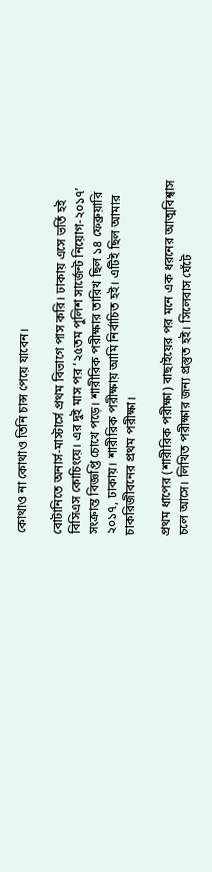কোথাও না কোথাও তিনি চান্স পেয়ে যাবেন।

বোটানিতে অনার্স-মাস্টার্সে প্রথম বিভাগে পাস করি। ঢাকায় এসে ভর্তি হই বিসিএস কোচিংয়ে। এর দুই মাস পর ‘২৫তম পুলিশ সার্জেন্ট নিয়োগ-২০১৭’ সংক্রান্ত বিজ্ঞপ্তি চোখে পড়ে। শারীরিক পরীক্ষার তারিখ ছিল ১৪ ফেব্রুয়ারি ২০১৭, ঢাকায়। শারীরিক পরীক্ষায় আমি নির্বাচিত হই। এটিই ছিল আমার চাকরিজীবনের প্রথম পরীক্ষা।

প্রথম ধাপের (শারীরিক পরীক্ষা) বাছাইয়ের পর মনে এক ধরনের আত্মবিশ্বাস চলে আসে। লিখিত পরীক্ষার জন্য প্রস্তুত হই। সিলেবাস ঘেঁটে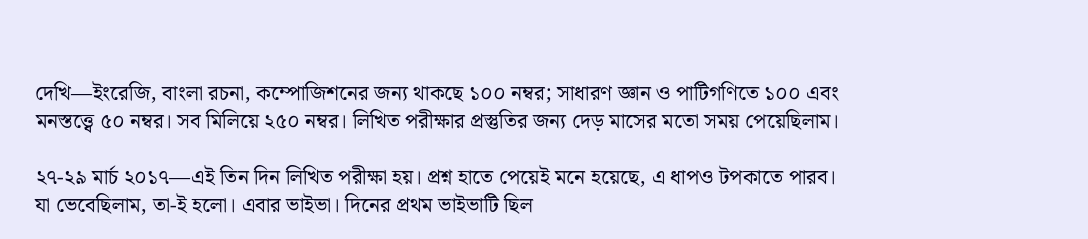দেখি—ইংরেজি, বাংলা রচনা, কম্পোজিশনের জন্য থাকছে ১০০ নম্বর; সাধারণ জ্ঞান ও পাটিগণিতে ১০০ এবং মনস্তত্ত্বে ৫০ নম্বর। সব মিলিয়ে ২৫০ নম্বর। লিখিত পরীক্ষার প্রস্তুতির জন্য দেড় মাসের মতো সময় পেয়েছিলাম।

২৭-২৯ মার্চ ২০১৭—এই তিন দিন লিখিত পরীক্ষা হয়। প্রশ্ন হাতে পেয়েই মনে হয়েছে, এ ধাপও টপকাতে পারব। যা ভেবেছিলাম, তা-ই হলো। এবার ভাইভা। দিনের প্রথম ভাইভাটি ছিল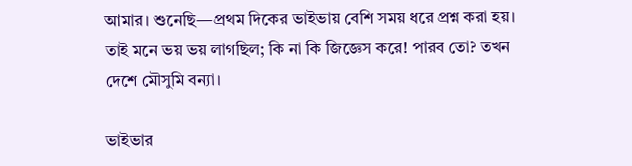আমার। শুনেছি—প্রথম দিকের ভাইভায় বেশি সময় ধরে প্রশ্ন করা হয়। তাই মনে ভয় ভয় লাগছিল; কি না কি জিজ্ঞেস করে! পারব তো? তখন দেশে মৌসুমি বন্যা।

ভাইভার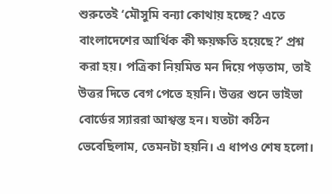শুরুতেই ‘মৌসুমি বন্যা কোথায় হচ্ছে? এতে বাংলাদেশের আর্থিক কী ক্ষয়ক্ষতি হয়েছে?’ প্রশ্ন করা হয়। পত্রিকা নিয়মিত মন দিয়ে পড়তাম, তাই উত্তর দিতে বেগ পেতে হয়নি। উত্তর শুনে ভাইভা বোর্ডের স্যাররা আশ্বস্ত হন। যতটা কঠিন ভেবেছিলাম, তেমনটা হয়নি। এ ধাপও শেষ হলো।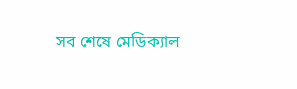সব শেষে মেডিক্যাল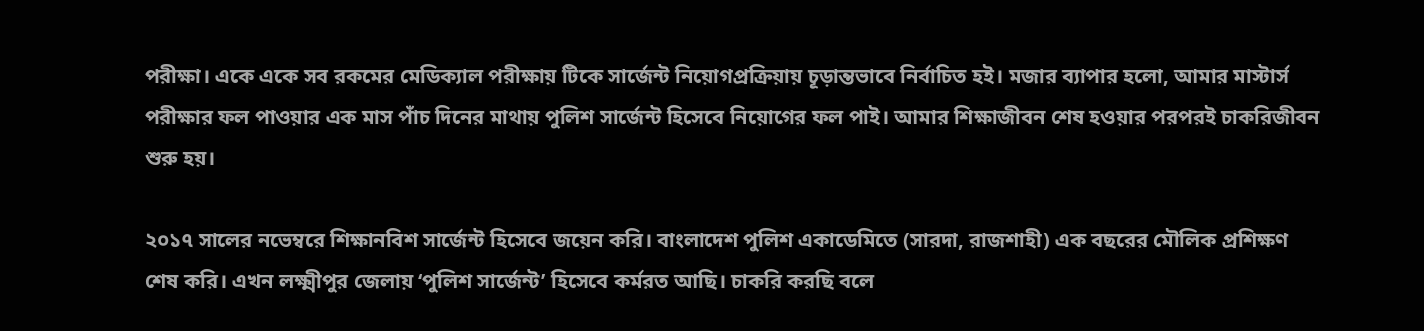পরীক্ষা। একে একে সব রকমের মেডিক্যাল পরীক্ষায় টিকে সার্জেন্ট নিয়োগপ্রক্রিয়ায় চূড়ান্তভাবে নির্বাচিত হই। মজার ব্যাপার হলো, আমার মাস্টার্স পরীক্ষার ফল পাওয়ার এক মাস পাঁচ দিনের মাথায় পুলিশ সার্জেন্ট হিসেবে নিয়োগের ফল পাই। আমার শিক্ষাজীবন শেষ হওয়ার পরপরই চাকরিজীবন শুরু হয়।

২০১৭ সালের নভেম্বরে শিক্ষানবিশ সার্জেন্ট হিসেবে জয়েন করি। বাংলাদেশ পুলিশ একাডেমিতে (সারদা, রাজশাহী) এক বছরের মৌলিক প্রশিক্ষণ শেষ করি। এখন লক্ষ্মীপুর জেলায় ‘পুলিশ সার্জেন্ট’ হিসেবে কর্মরত আছি। চাকরি করছি বলে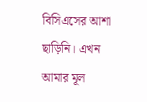বিসিএসের আশা ছাড়িনি। এখন আমার মূল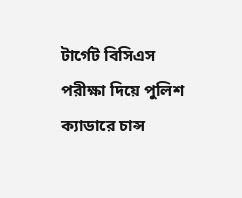টার্গেট বিসিএস পরীক্ষা দিয়ে পুলিশ ক্যাডারে চান্স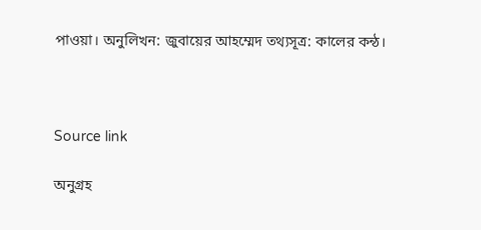পাওয়া। অনুলিখন: জুবায়ের আহম্মেদ তথ্যসূত্র: কালের কন্ঠ।



Source link

অনুগ্রহ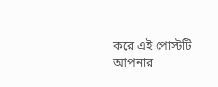করে এই পোস্টটি আপনার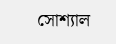সোশ্যাল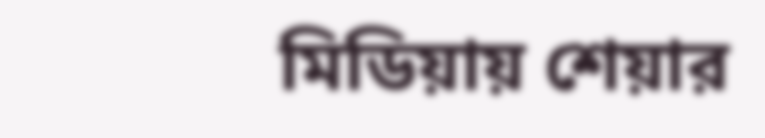মিডিয়ায় শেয়ার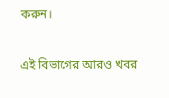করুন।

এই বিভাগের আরও খবর